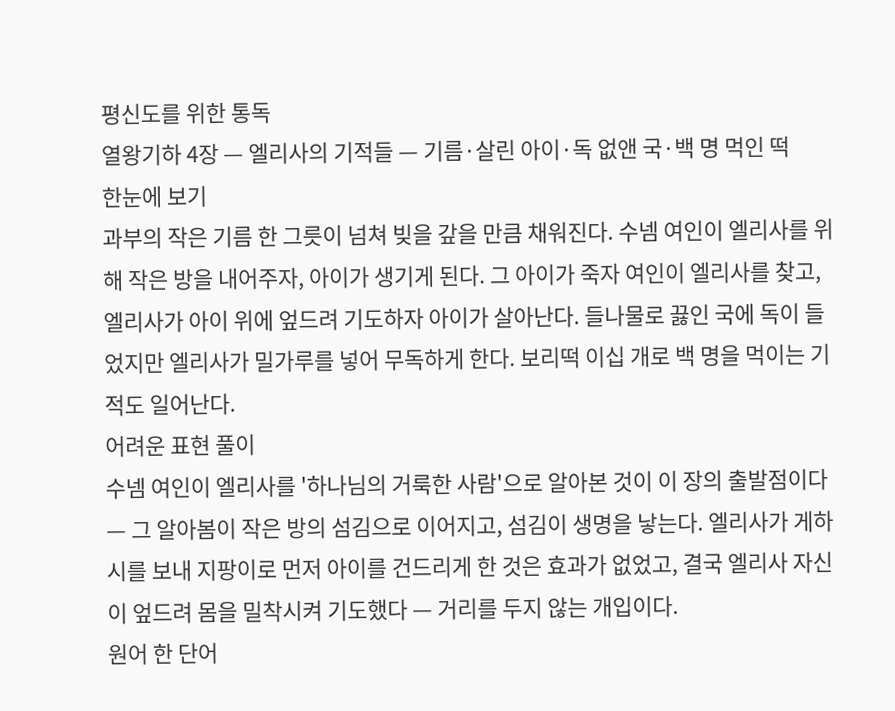평신도를 위한 통독
열왕기하 4장 — 엘리사의 기적들 — 기름·살린 아이·독 없앤 국·백 명 먹인 떡
한눈에 보기
과부의 작은 기름 한 그릇이 넘쳐 빚을 갚을 만큼 채워진다. 수넴 여인이 엘리사를 위해 작은 방을 내어주자, 아이가 생기게 된다. 그 아이가 죽자 여인이 엘리사를 찾고, 엘리사가 아이 위에 엎드려 기도하자 아이가 살아난다. 들나물로 끓인 국에 독이 들었지만 엘리사가 밀가루를 넣어 무독하게 한다. 보리떡 이십 개로 백 명을 먹이는 기적도 일어난다.
어려운 표현 풀이
수넴 여인이 엘리사를 '하나님의 거룩한 사람'으로 알아본 것이 이 장의 출발점이다 — 그 알아봄이 작은 방의 섬김으로 이어지고, 섬김이 생명을 낳는다. 엘리사가 게하시를 보내 지팡이로 먼저 아이를 건드리게 한 것은 효과가 없었고, 결국 엘리사 자신이 엎드려 몸을 밀착시켜 기도했다 — 거리를 두지 않는 개입이다.
원어 한 단어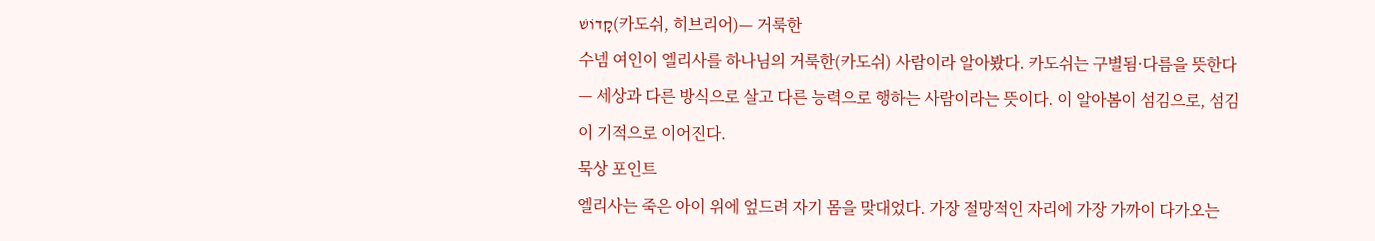קָדוֹשׁ(카도쉬, 히브리어)— 거룩한
수넴 여인이 엘리사를 하나님의 거룩한(카도쉬) 사람이라 알아봤다. 카도쉬는 구별됨·다름을 뜻한다 — 세상과 다른 방식으로 살고 다른 능력으로 행하는 사람이라는 뜻이다. 이 알아봄이 섬김으로, 섬김이 기적으로 이어진다.
묵상 포인트
엘리사는 죽은 아이 위에 엎드려 자기 몸을 맞대었다. 가장 절망적인 자리에 가장 가까이 다가오는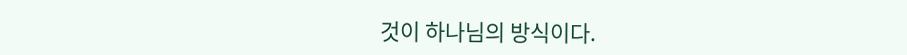것이 하나님의 방식이다.